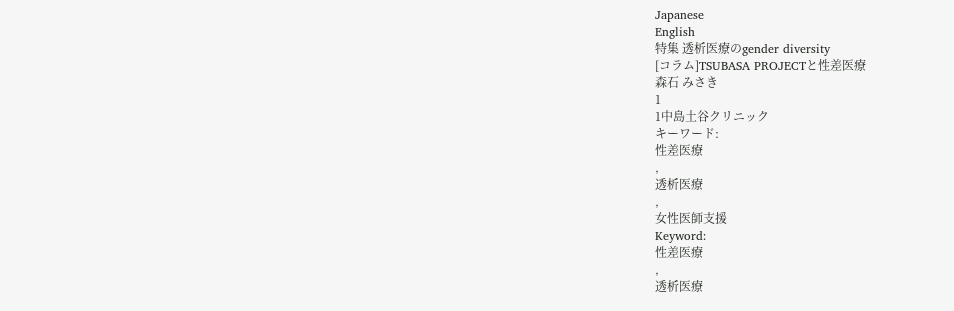Japanese
English
特集 透析医療のgender diversity
[コラム]TSUBASA PROJECTと性差医療
森石 みさき
1
1中島土谷クリニック
キーワード:
性差医療
,
透析医療
,
女性医師支援
Keyword:
性差医療
,
透析医療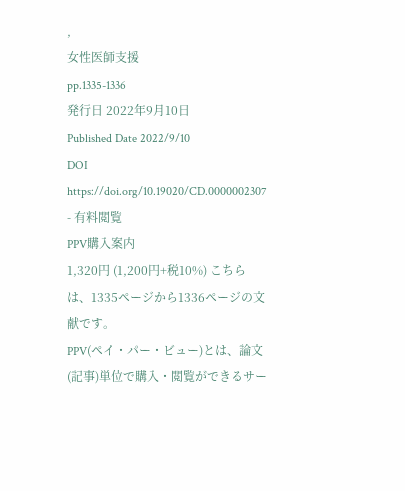,
女性医師支援
pp.1335-1336
発行日 2022年9月10日
Published Date 2022/9/10
DOI https://doi.org/10.19020/CD.0000002307
- 有料閲覧
PPV購入案内
1,320円 (1,200円+税10%) こちらは、1335ページから1336ページの文献です。
PPV(ペイ・パー・ビュー)とは、論文(記事)単位で購入・閲覧ができるサー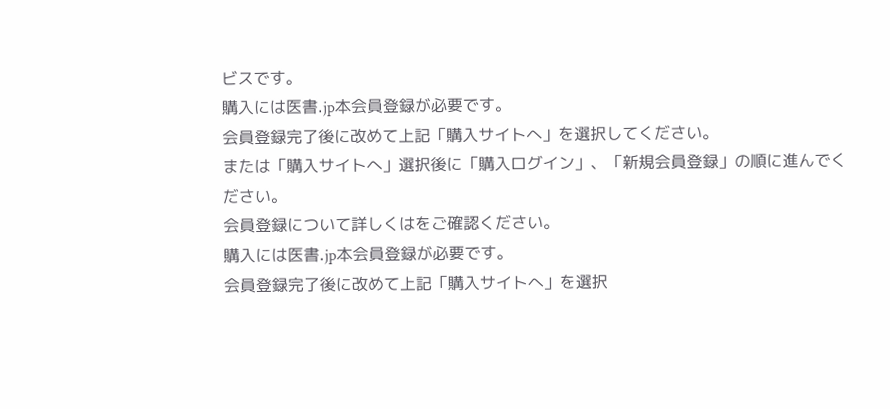ビスです。
購入には医書.jp本会員登録が必要です。
会員登録完了後に改めて上記「購入サイトへ」を選択してください。
または「購入サイトへ」選択後に「購入ログイン」、「新規会員登録」の順に進んでください。
会員登録について詳しくはをご確認ください。
購入には医書.jp本会員登録が必要です。
会員登録完了後に改めて上記「購入サイトへ」を選択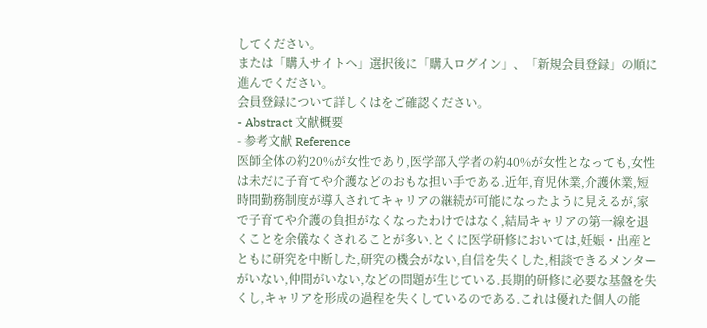してください。
または「購入サイトへ」選択後に「購入ログイン」、「新規会員登録」の順に進んでください。
会員登録について詳しくはをご確認ください。
- Abstract 文献概要
- 参考文献 Reference
医師全体の約20%が女性であり,医学部入学者の約40%が女性となっても,女性は未だに子育てや介護などのおもな担い手である.近年,育児休業,介護休業,短時間勤務制度が導入されてキャリアの継続が可能になったように見えるが,家で子育てや介護の負担がなくなったわけではなく,結局キャリアの第一線を退くことを余儀なくされることが多い.とくに医学研修においては,妊娠・出産とともに研究を中断した,研究の機会がない,自信を失くした,相談できるメンターがいない,仲間がいない,などの問題が生じている.長期的研修に必要な基盤を失くし,キャリアを形成の過程を失くしているのである.これは優れた個人の能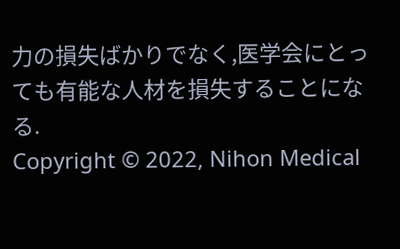力の損失ばかりでなく,医学会にとっても有能な人材を損失することになる.
Copyright © 2022, Nihon Medical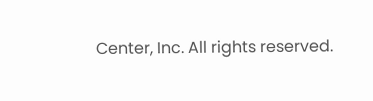Center, Inc. All rights reserved.